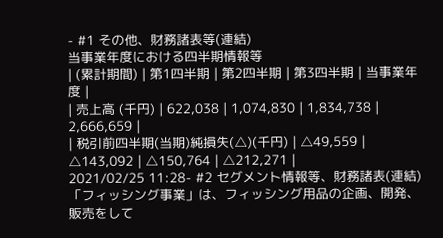- #1 その他、財務諸表等(連結)
当事業年度における四半期情報等
| (累計期間) | 第1四半期 | 第2四半期 | 第3四半期 | 当事業年度 |
| 売上高 (千円) | 622,038 | 1,074,830 | 1,834,738 | 2,666,659 |
| 税引前四半期(当期)純損失(△)(千円) | △49,559 | △143,092 | △150,764 | △212,271 |
2021/02/25 11:28- #2 セグメント情報等、財務諸表(連結)
「フィッシング事業」は、フィッシング用品の企画、開発、販売をして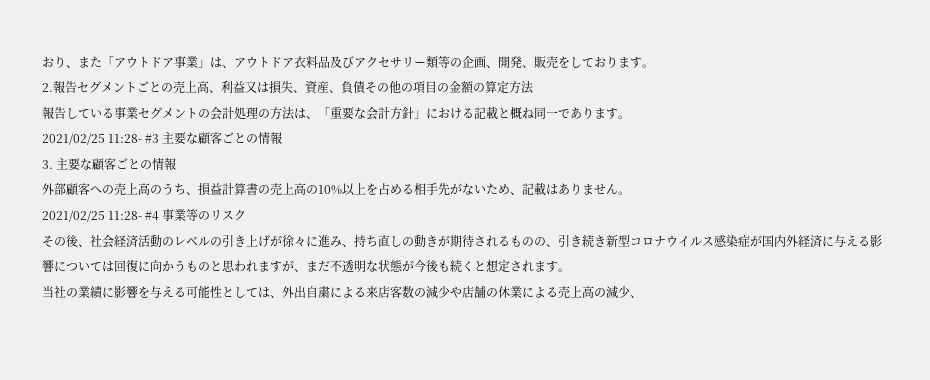おり、また「アウトドア事業」は、アウトドア衣料品及びアクセサリー類等の企画、開発、販売をしております。
2.報告セグメントごとの売上高、利益又は損失、資産、負債その他の項目の金額の算定方法
報告している事業セグメントの会計処理の方法は、「重要な会計方針」における記載と概ね同一であります。
2021/02/25 11:28- #3 主要な顧客ごとの情報
3. 主要な顧客ごとの情報
外部顧客への売上高のうち、損益計算書の売上高の10%以上を占める相手先がないため、記載はありません。
2021/02/25 11:28- #4 事業等のリスク
その後、社会経済活動のレベルの引き上げが徐々に進み、持ち直しの動きが期待されるものの、引き続き新型コロナウイルス感染症が国内外経済に与える影響については回復に向かうものと思われますが、まだ不透明な状態が今後も続くと想定されます。
当社の業績に影響を与える可能性としては、外出自粛による来店客数の減少や店舗の休業による売上高の減少、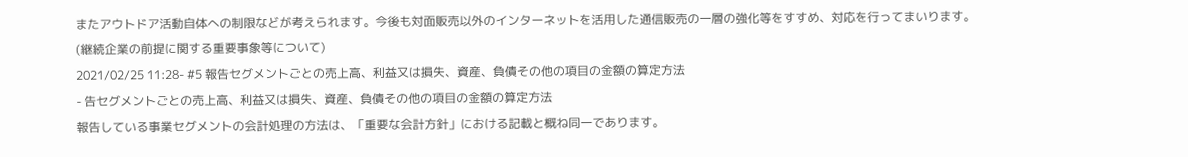またアウトドア活動自体への制限などが考えられます。今後も対面販売以外のインターネットを活用した通信販売の一層の強化等をすすめ、対応を行ってまいります。
(継続企業の前提に関する重要事象等について)
2021/02/25 11:28- #5 報告セグメントごとの売上高、利益又は損失、資産、負債その他の項目の金額の算定方法
- 告セグメントごとの売上高、利益又は損失、資産、負債その他の項目の金額の算定方法
報告している事業セグメントの会計処理の方法は、「重要な会計方針」における記載と概ね同一であります。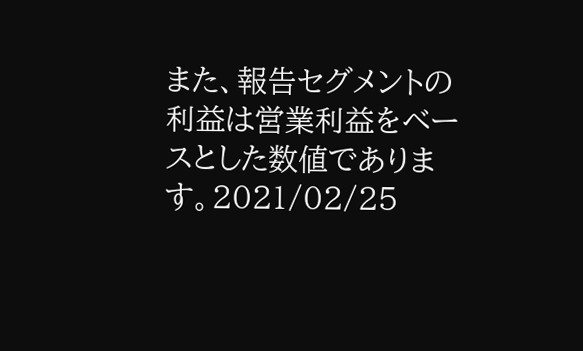また、報告セグメントの利益は営業利益をベースとした数値であります。2021/02/25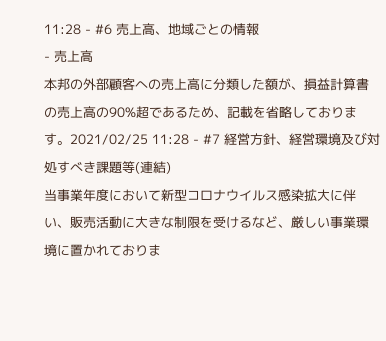11:28 - #6 売上高、地域ごとの情報
- 売上高
本邦の外部顧客への売上高に分類した額が、損益計算書の売上高の90%超であるため、記載を省略しております。2021/02/25 11:28 - #7 経営方針、経営環境及び対処すべき課題等(連結)
当事業年度において新型コロナウイルス感染拡大に伴い、販売活動に大きな制限を受けるなど、厳しい事業環境に置かれておりま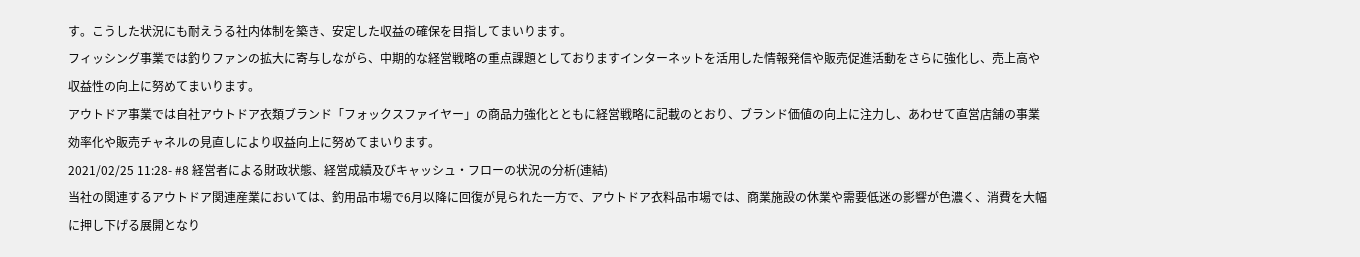す。こうした状況にも耐えうる社内体制を築き、安定した収益の確保を目指してまいります。
フィッシング事業では釣りファンの拡大に寄与しながら、中期的な経営戦略の重点課題としておりますインターネットを活用した情報発信や販売促進活動をさらに強化し、売上高や収益性の向上に努めてまいります。
アウトドア事業では自社アウトドア衣類ブランド「フォックスファイヤー」の商品力強化とともに経営戦略に記載のとおり、ブランド価値の向上に注力し、あわせて直営店舗の事業効率化や販売チャネルの見直しにより収益向上に努めてまいります。
2021/02/25 11:28- #8 経営者による財政状態、経営成績及びキャッシュ・フローの状況の分析(連結)
当社の関連するアウトドア関連産業においては、釣用品市場で6月以降に回復が見られた一方で、アウトドア衣料品市場では、商業施設の休業や需要低迷の影響が色濃く、消費を大幅に押し下げる展開となり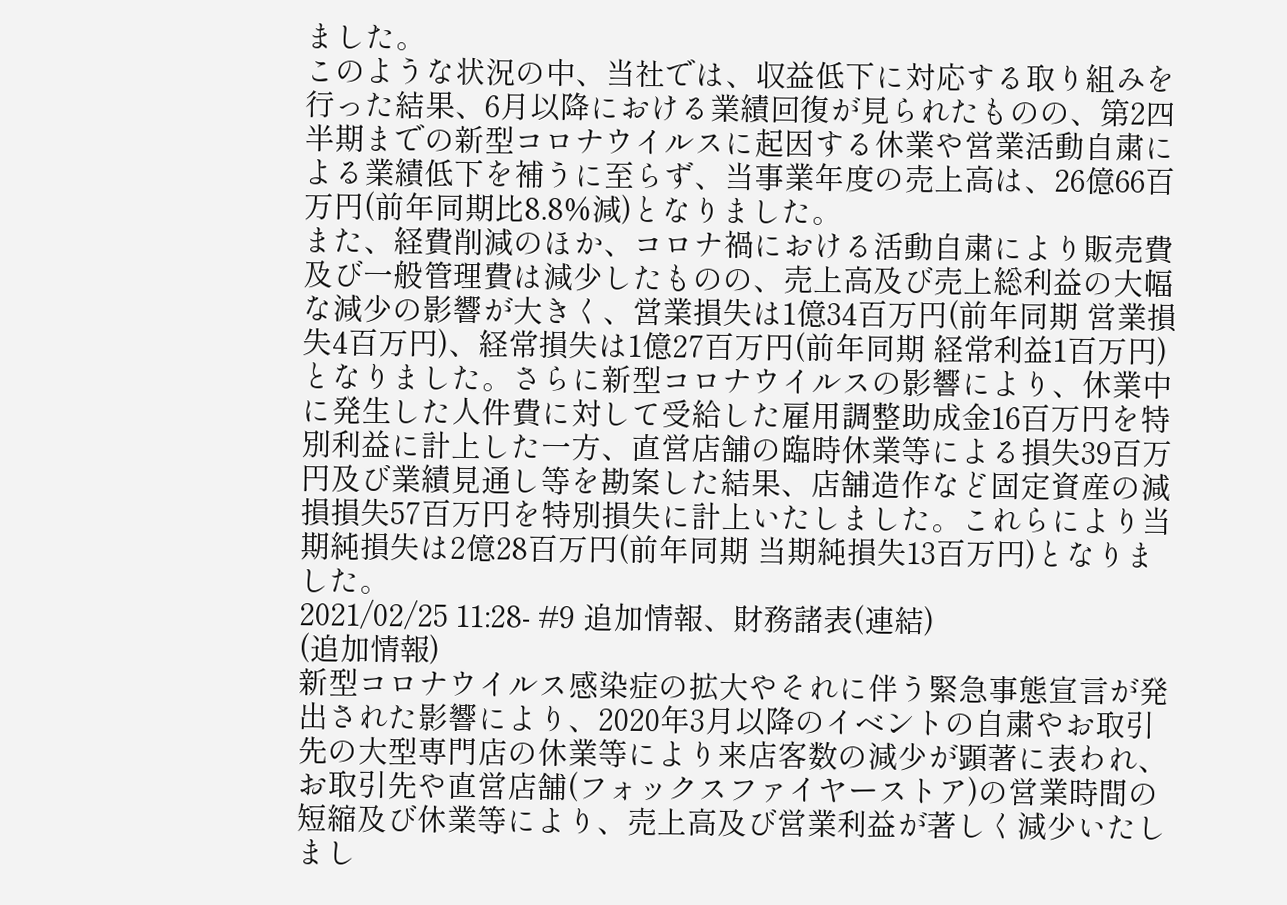ました。
このような状況の中、当社では、収益低下に対応する取り組みを行った結果、6月以降における業績回復が見られたものの、第2四半期までの新型コロナウイルスに起因する休業や営業活動自粛による業績低下を補うに至らず、当事業年度の売上高は、26億66百万円(前年同期比8.8%減)となりました。
また、経費削減のほか、コロナ禍における活動自粛により販売費及び一般管理費は減少したものの、売上高及び売上総利益の大幅な減少の影響が大きく、営業損失は1億34百万円(前年同期 営業損失4百万円)、経常損失は1億27百万円(前年同期 経常利益1百万円)となりました。さらに新型コロナウイルスの影響により、休業中に発生した人件費に対して受給した雇用調整助成金16百万円を特別利益に計上した一方、直営店舗の臨時休業等による損失39百万円及び業績見通し等を勘案した結果、店舗造作など固定資産の減損損失57百万円を特別損失に計上いたしました。これらにより当期純損失は2億28百万円(前年同期 当期純損失13百万円)となりました。
2021/02/25 11:28- #9 追加情報、財務諸表(連結)
(追加情報)
新型コロナウイルス感染症の拡大やそれに伴う緊急事態宣言が発出された影響により、2020年3月以降のイベントの自粛やお取引先の大型専門店の休業等により来店客数の減少が顕著に表われ、お取引先や直営店舗(フォックスファイヤーストア)の営業時間の短縮及び休業等により、売上高及び営業利益が著しく減少いたしまし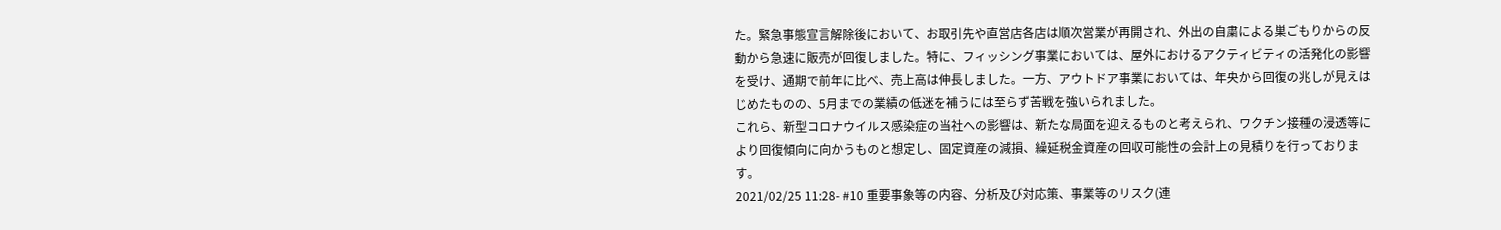た。緊急事態宣言解除後において、お取引先や直営店各店は順次営業が再開され、外出の自粛による巣ごもりからの反動から急速に販売が回復しました。特に、フィッシング事業においては、屋外におけるアクティビティの活発化の影響を受け、通期で前年に比べ、売上高は伸長しました。一方、アウトドア事業においては、年央から回復の兆しが見えはじめたものの、5月までの業績の低迷を補うには至らず苦戦を強いられました。
これら、新型コロナウイルス感染症の当社への影響は、新たな局面を迎えるものと考えられ、ワクチン接種の浸透等により回復傾向に向かうものと想定し、固定資産の減損、繰延税金資産の回収可能性の会計上の見積りを行っております。
2021/02/25 11:28- #10 重要事象等の内容、分析及び対応策、事業等のリスク(連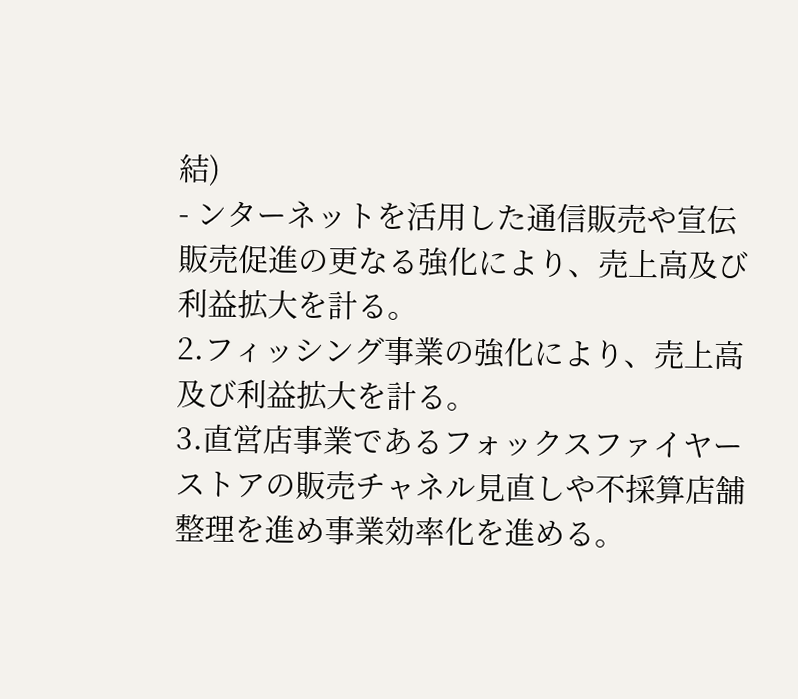結)
- ンターネットを活用した通信販売や宣伝販売促進の更なる強化により、売上高及び利益拡大を計る。
2.フィッシング事業の強化により、売上高及び利益拡大を計る。
3.直営店事業であるフォックスファイヤーストアの販売チャネル見直しや不採算店舗整理を進め事業効率化を進める。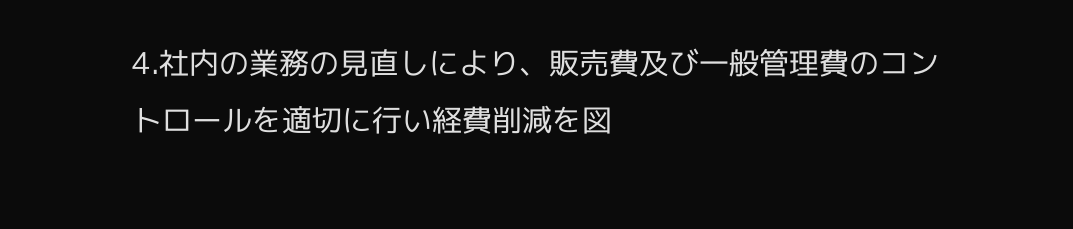4.社内の業務の見直しにより、販売費及び一般管理費のコントロールを適切に行い経費削減を図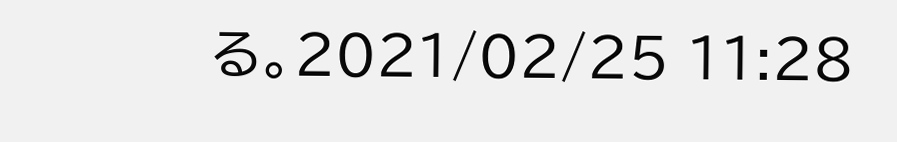る。2021/02/25 11:28